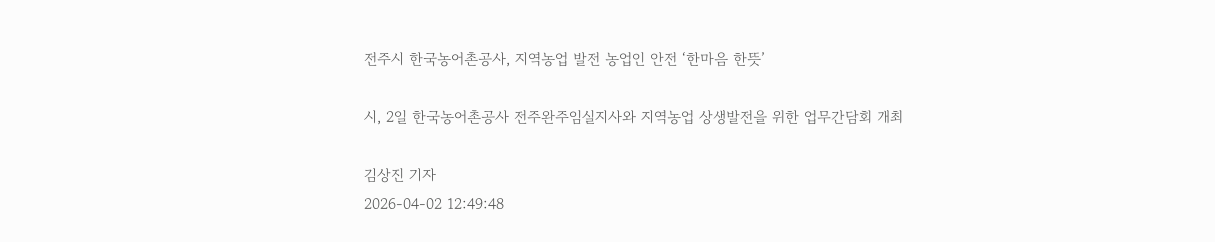전주시 한국농어촌공사, 지역농업 발전 농업인 안전 ‘한마음 한뜻’

시, 2일 한국농어촌공사 전주완주임실지사와 지역농업 상생발전을 위한 업무간담회 개최

김상진 기자
2026-04-02 12:49:48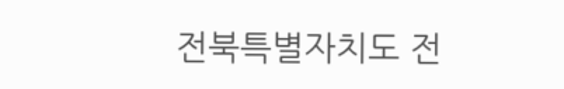전북특별자치도 전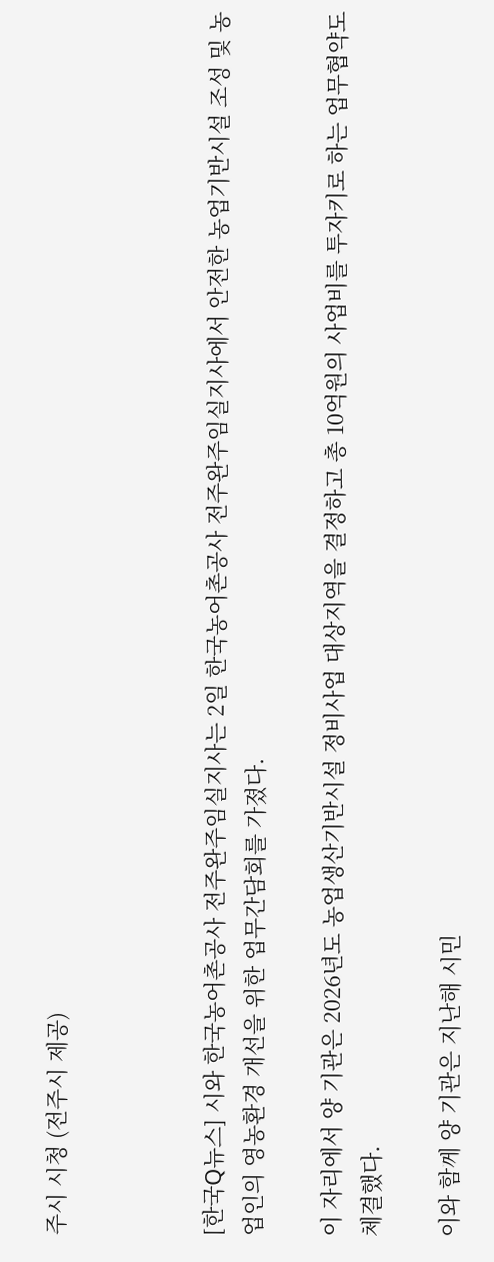주시 시청 (전주시 제공)



[한국Q뉴스] 시와 한국농어촌공사 전주완주임실지사는 2일 한국농어촌공사 전주완주임실지사에서 안전한 농업기반시설 조성 및 농업인의 영농환경 개선을 위한 업무간담회를 가졌다.

이 자리에서 양 기관은 2026년도 농업생산기반시설 정비사업 대상지역을 결정하고 총 10억원의 사업비를 투자키로 하는 업무협약도 체결했다.

이와 함께 양 기관은 지난해 시민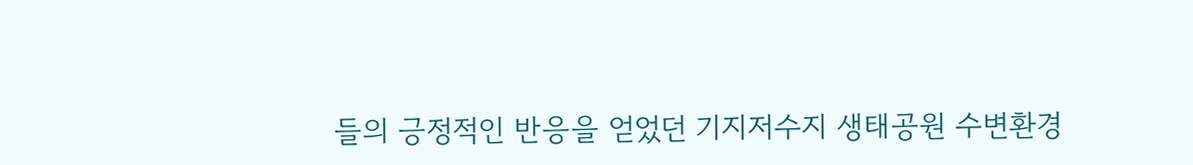들의 긍정적인 반응을 얻었던 기지저수지 생태공원 수변환경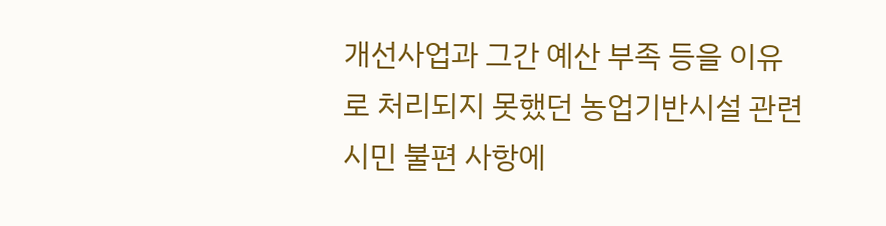개선사업과 그간 예산 부족 등을 이유로 처리되지 못했던 농업기반시설 관련 시민 불편 사항에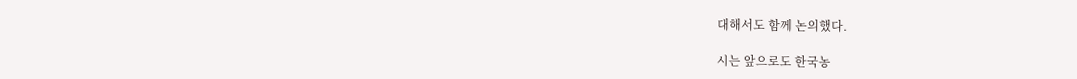대해서도 함께 논의했다.

시는 앞으로도 한국농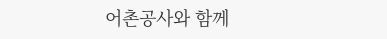어촌공사와 함께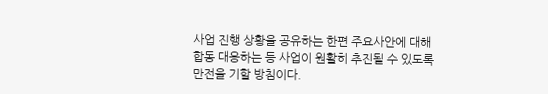사업 진행 상황을 공유하는 한편 주요사안에 대해 합동 대응하는 등 사업이 원활히 추진될 수 있도록 만전을 기할 방침이다.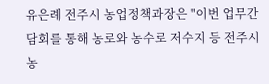유은례 전주시 농업정책과장은 "이번 업무간담회를 통해 농로와 농수로 저수지 등 전주시 농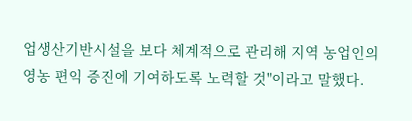업생산기반시설을 보다 체계적으로 관리해 지역 농업인의 영농 편익 증진에 기여하도록 노력할 것"이라고 말했다.